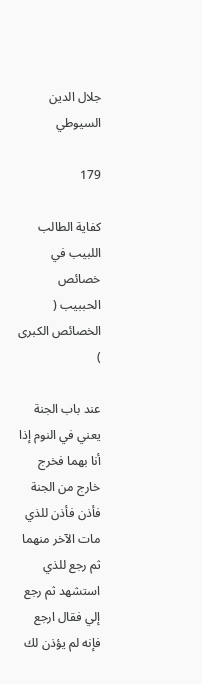جلال الدين السيوطي

179

كفاية الطالب اللبيب في خصائص الحببيب ( الخصائص الكبرى )

عند باب الجنة يعني في النوم إذا أنا بهما فخرج خارج من الجنة فأذن فأذن للذي مات الآخر منهما ثم رجع للذي استشهد ثم رجع إلي فقال ارجع فإنه لم يؤذن لك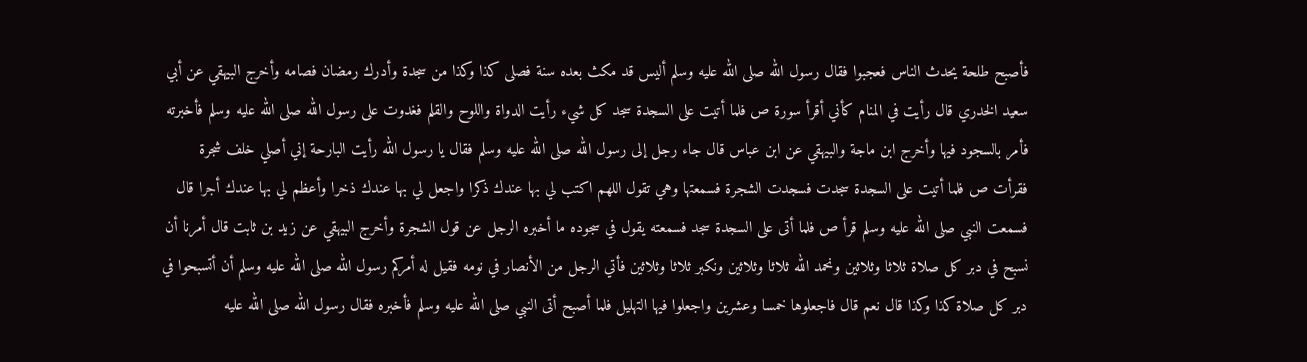فأصبح طلحة يحدث الناس فعجبوا فقال رسول الله صلى الله عليه وسلم أليس قد مكث بعده سنة فصلى كذا وكذا من سجدة وأدرك رمضان فصامه وأخرج البيهقي عن أبي سعيد الخدري قال رأيت في المنام كأني أقرأ سورة ص فلما أتيت على السجدة سجد كل شيء رأيت الدواة واللوح والقلم فغدوت على رسول الله صلى الله عليه وسلم فأخبرته فأمر بالسجود فيها وأخرج ابن ماجة والبيهقي عن ابن عباس قال جاء رجل إلى رسول الله صلى الله عليه وسلم فقال يا رسول الله رأيت البارحة إني أصلي خلف شجرة فقرأت ص فلما أتيت على السجدة سجدت فسجدت الشجرة فسمعتها وهي تقول اللهم اكتب لي بها عندك ذكرا واجعل لي بها عندك ذخرا وأعظم لي بها عندك أجرا قال فسمعت النبي صلى الله عليه وسلم قرأ ص فلما أتى على السجدة سجد فسمعته يقول في سجوده ما أخبره الرجل عن قول الشجرة وأخرج البيهقي عن زيد بن ثابت قال أمرنا أن نسبح في دبر كل صلاة ثلاثا وثلاثين ونحمد الله ثلاثا وثلاثين ونكبر ثلاثا وثلاثين فأتي الرجل من الأنصار في نومه فقيل له أمركم رسول الله صلى الله عليه وسلم أن أتسبحوا في دبر كل صلاة كذا وكذا قال نعم قال فاجعلوها خمسا وعشرين واجعلوا فيها التهليل فلما أصبح أتى النبي صلى الله عليه وسلم فأخبره فقال رسول الله صلى الله عليه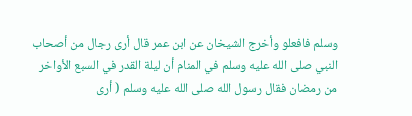وسلم فافعلو وأخرج الشيخان عن ابن عمر قال أرى رجال من أصحاب النبي صلى الله عليه وسلم في المنام أن ليلة القدر في السبع الأواخر من رمضان فقال رسول الله صلى الله عليه وسلم ( أرى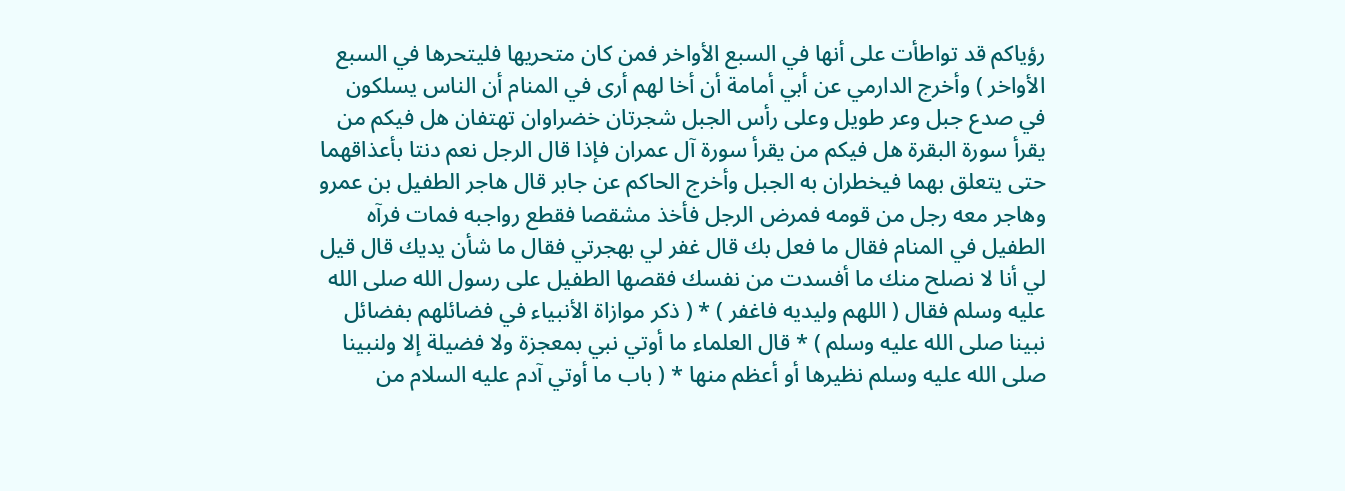رؤياكم قد تواطأت على أنها في السبع الأواخر فمن كان متحريها فليتحرها في السبع الأواخر ) وأخرج الدارمي عن أبي أمامة أن أخا لهم أرى في المنام أن الناس يسلكون في صدع جبل وعر طويل وعلى رأس الجبل شجرتان خضراوان تهتفان هل فيكم من يقرأ سورة البقرة هل فيكم من يقرأ سورة آل عمران فإذا قال الرجل نعم دنتا بأعذاقهما حتى يتعلق بهما فيخطران به الجبل وأخرج الحاكم عن جابر قال هاجر الطفيل بن عمرو وهاجر معه رجل من قومه فمرض الرجل فأخذ مشقصا فقطع رواجبه فمات فرآه الطفيل في المنام فقال ما فعل بك قال غفر لي بهجرتي فقال ما شأن يديك قال قيل لي أنا لا نصلح منك ما أفسدت من نفسك فقصها الطفيل على رسول الله صلى الله عليه وسلم فقال ( اللهم وليديه فاغفر ) * ( ذكر موازاة الأنبياء في فضائلهم بفضائل نبينا صلى الله عليه وسلم ) * قال العلماء ما أوتي نبي بمعجزة ولا فضيلة إلا ولنبينا صلى الله عليه وسلم نظيرها أو أعظم منها * ( باب ما أوتي آدم عليه السلام من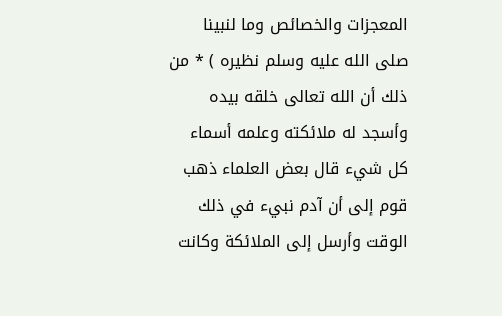المعجزات والخصائص وما لنبينا صلى الله عليه وسلم نظيره ) * من ذلك أن الله تعالى خلقه بيده وأسجد له ملائكته وعلمه أسماء كل شيء قال بعض العلماء ذهب قوم إلى أن آدم نبيء في ذلك الوقت وأرسل إلى الملائكة وكانت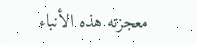معجزته هذه الأنباء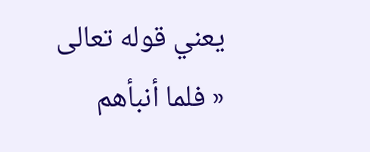يعني قوله تعالى « فلما أنبأهم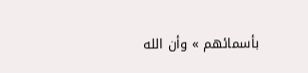بأسمائهم » وأن الله